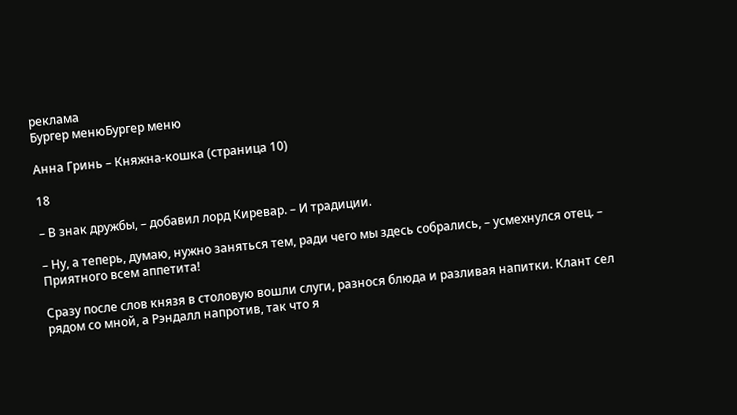реклама
Бургер менюБургер меню

Анна Гринь – Княжна-кошка (страница 10)

18

– В знак дружбы, – добавил лорд Киревар. – И традиции.

– Ну, а теперь, думаю, нужно заняться тем, ради чего мы здесь собрались, – усмехнулся отец. – Приятного всем аппетита!

Сразу после слов князя в столовую вошли слуги, разнося блюда и разливая напитки. Клант сел рядом со мной, а Рэндалл напротив, так что я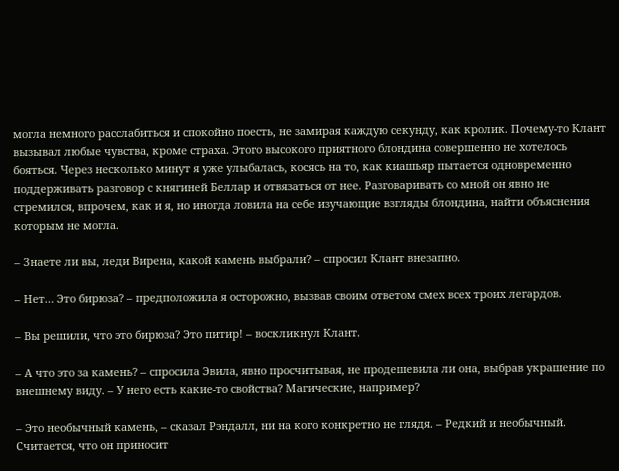могла немного расслабиться и спокойно поесть, не замирая каждую секунду, как кролик. Почему-то Клант вызывал любые чувства, кроме страха. Этого высокого приятного блондина совершенно не хотелось бояться. Через несколько минут я уже улыбалась, косясь на то, как киашьяр пытается одновременно поддерживать разговор с княгиней Беллар и отвязаться от нее. Разговаривать со мной он явно не стремился, впрочем, как и я, но иногда ловила на себе изучающие взгляды блондина, найти объяснения которым не могла.

– Знаете ли вы, леди Вирена, какой камень выбрали? – спросил Клант внезапно.

– Нет… Это бирюза? – предположила я осторожно, вызвав своим ответом смех всех троих легардов.

– Вы решили, что это бирюза? Это питир! – воскликнул Клант.

– А что это за камень? – спросила Эвила, явно просчитывая, не продешевила ли она, выбрав украшение по внешнему виду. – У него есть какие-то свойства? Магические, например?

– Это необычный камень, – сказал Рэндалл, ни на кого конкретно не глядя. – Редкий и необычный. Считается, что он приносит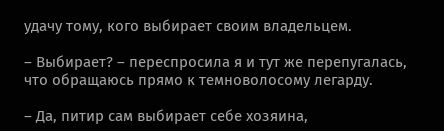удачу тому, кого выбирает своим владельцем.

– Выбирает? – переспросила я и тут же перепугалась, что обращаюсь прямо к темноволосому легарду.

– Да, питир сам выбирает себе хозяина,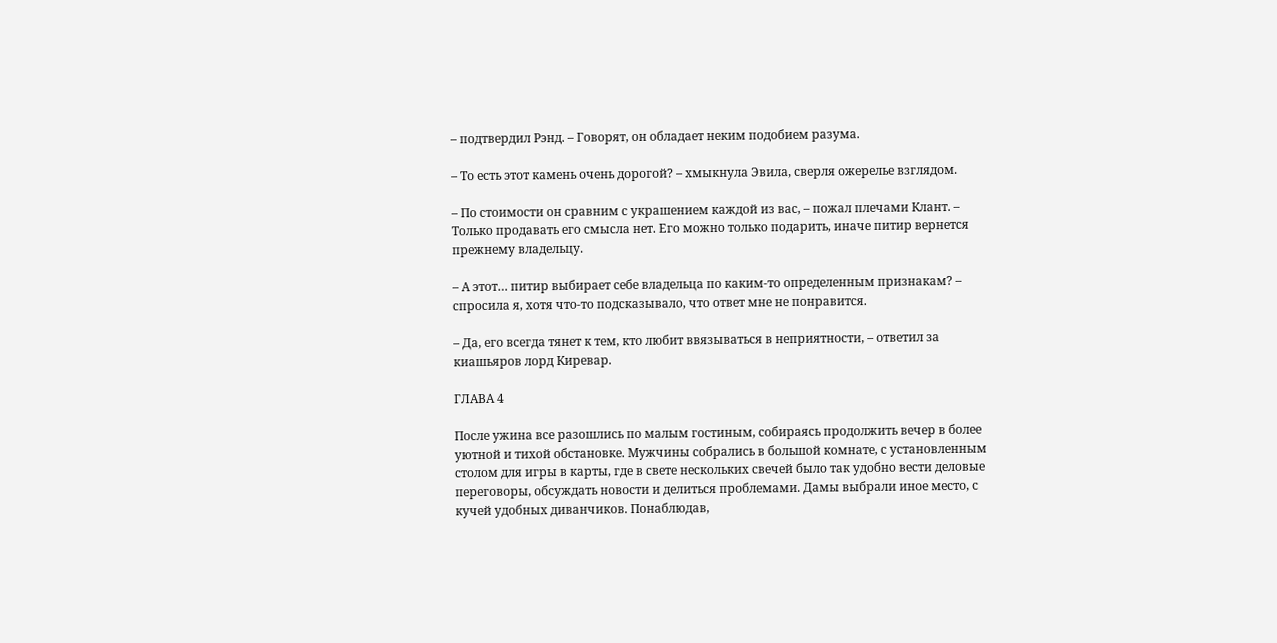– подтвердил Рэнд. – Говорят, он обладает неким подобием разума.

– То есть этот камень очень дорогой? – хмыкнула Эвила, сверля ожерелье взглядом.

– По стоимости он сравним с украшением каждой из вас, – пожал плечами Клант. – Только продавать его смысла нет. Его можно только подарить, иначе питир вернется прежнему владельцу.

– А этот… питир выбирает себе владельца по каким-то определенным признакам? – спросила я, хотя что-то подсказывало, что ответ мне не понравится.

– Да, его всегда тянет к тем, кто любит ввязываться в неприятности, – ответил за киашьяров лорд Киревар.

ГЛАВА 4

После ужина все разошлись по малым гостиным, собираясь продолжить вечер в более уютной и тихой обстановке. Мужчины собрались в большой комнате, с установленным столом для игры в карты, где в свете нескольких свечей было так удобно вести деловые переговоры, обсуждать новости и делиться проблемами. Дамы выбрали иное место, с кучей удобных диванчиков. Понаблюдав,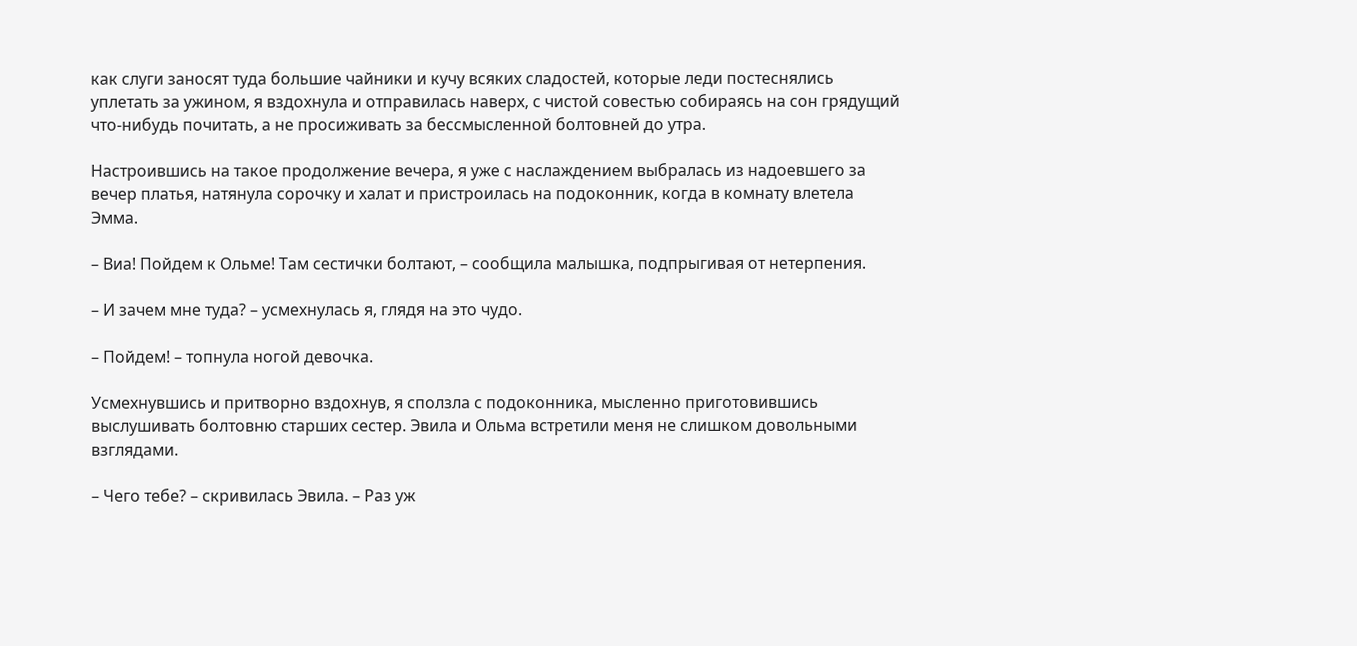как слуги заносят туда большие чайники и кучу всяких сладостей, которые леди постеснялись уплетать за ужином, я вздохнула и отправилась наверх, с чистой совестью собираясь на сон грядущий что-нибудь почитать, а не просиживать за бессмысленной болтовней до утра.

Настроившись на такое продолжение вечера, я уже с наслаждением выбралась из надоевшего за вечер платья, натянула сорочку и халат и пристроилась на подоконник, когда в комнату влетела Эмма.

– Виа! Пойдем к Ольме! Там сестички болтают, – сообщила малышка, подпрыгивая от нетерпения.

– И зачем мне туда? – усмехнулась я, глядя на это чудо.

– Пойдем! – топнула ногой девочка.

Усмехнувшись и притворно вздохнув, я сползла с подоконника, мысленно приготовившись выслушивать болтовню старших сестер. Эвила и Ольма встретили меня не слишком довольными взглядами.

– Чего тебе? – скривилась Эвила. – Раз уж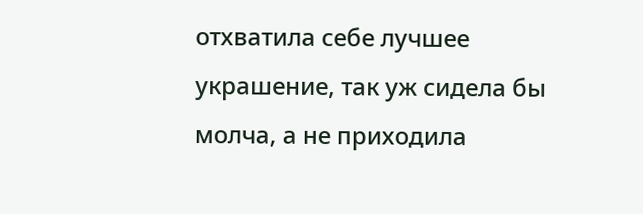отхватила себе лучшее украшение, так уж сидела бы молча, а не приходила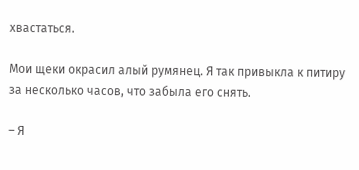хвастаться.

Мои щеки окрасил алый румянец. Я так привыкла к питиру за несколько часов, что забыла его снять.

– Я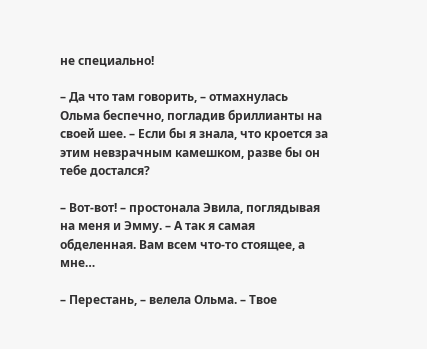не специально!

– Да что там говорить, – отмахнулась Ольма беспечно, погладив бриллианты на своей шее. – Если бы я знала, что кроется за этим невзрачным камешком, разве бы он тебе достался?

– Вот-вот! – простонала Эвила, поглядывая на меня и Эмму. – А так я самая обделенная. Вам всем что-то стоящее, а мне…

– Перестань, – велела Ольма. – Твое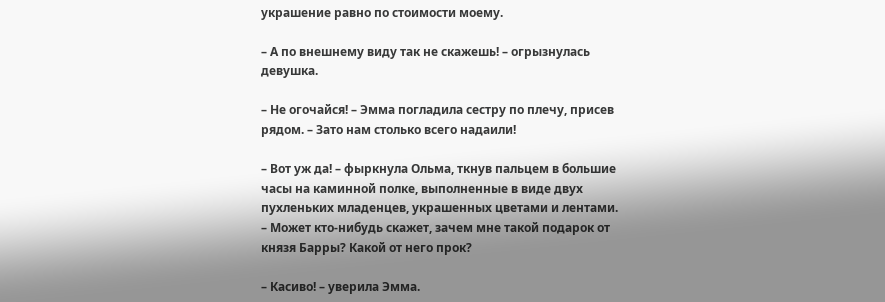украшение равно по стоимости моему.

– А по внешнему виду так не скажешь! – огрызнулась девушка.

– Не огочайся! – Эмма погладила сестру по плечу, присев рядом. – Зато нам столько всего надаили!

– Вот уж да! – фыркнула Ольма, ткнув пальцем в большие часы на каминной полке, выполненные в виде двух пухленьких младенцев, украшенных цветами и лентами. – Может кто-нибудь скажет, зачем мне такой подарок от князя Барры? Какой от него прок?

– Касиво! – уверила Эмма.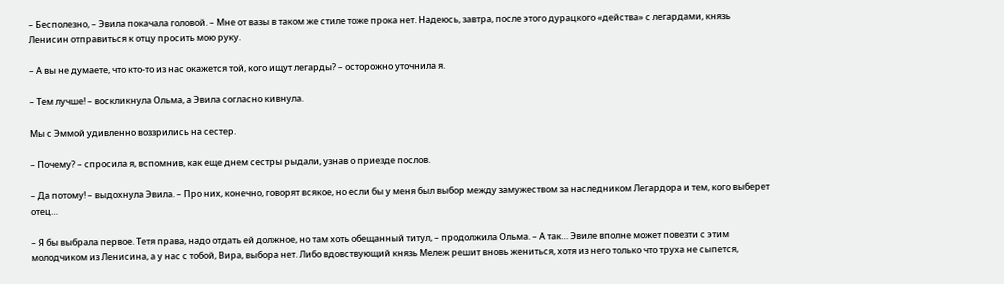– Бесполезно, – Эвила покачала головой. – Мне от вазы в таком же стиле тоже прока нет. Надеюсь, завтра, после этого дурацкого «действа» с легардами, князь Ленисин отправиться к отцу просить мою руку.

– А вы не думаете, что кто-то из нас окажется той, кого ищут легарды? – осторожно уточнила я.

– Тем лучше! – воскликнула Ольма, а Эвила согласно кивнула.

Мы с Эммой удивленно воззрились на сестер.

– Почему? – спросила я, вспомнив, как еще днем сестры рыдали, узнав о приезде послов.

– Да потому! – выдохнула Эвила. – Про них, конечно, говорят всякое, но если бы у меня был выбор между замужеством за наследником Легардора и тем, кого выберет отец…

– Я бы выбрала первое. Тетя права, надо отдать ей должное, но там хоть обещанный титул, – продолжила Ольма. – А так… Эвиле вполне может повезти с этим молодчиком из Ленисина, а у нас с тобой, Вира, выбора нет. Либо вдовствующий князь Мележ решит вновь жениться, хотя из него только что труха не сыпется,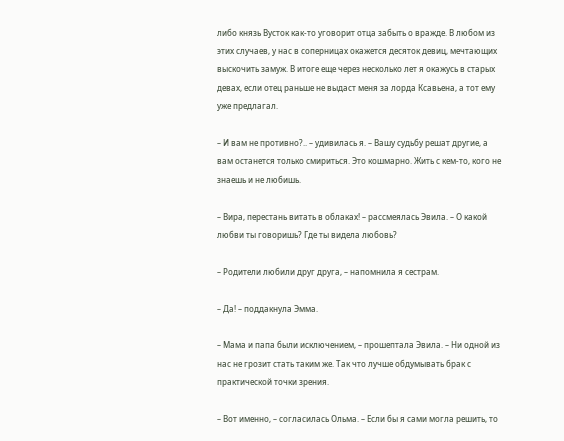либо князь Вусток как-то уговорит отца забыть о вражде. В любом из этих случаев, у нас в соперницах окажется десяток девиц, мечтающих выскочить замуж. В итоге еще через несколько лет я окажусь в старых девах, если отец раньше не выдаст меня за лорда Ксавьена, а тот ему уже предлагал.

– И вам не противно?.. – удивилась я. – Вашу судьбу решат другие, а вам останется только смириться. Это кошмарно. Жить с кем-то, кого не знаешь и не любишь.

– Вира, перестань витать в облаках! – рассмеялась Эвила. – О какой любви ты говоришь? Где ты видела любовь?

– Родители любили друг друга, – напомнила я сестрам.

– Да! – поддакнула Эмма.

– Мама и папа были исключением, – прошептала Эвила. – Ни одной из нас не грозит стать таким же. Так что лучше обдумывать брак с практической точки зрения.

– Вот именно, – согласилась Ольма. – Если бы я сами могла решить, то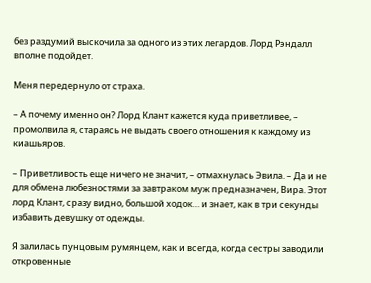без раздумий выскочила за одного из этих легардов. Лорд Рэндалл вполне подойдет.

Меня передернуло от страха.

– А почему именно он? Лорд Клант кажется куда приветливее, – промолвила я, стараясь не выдать своего отношения к каждому из киашьяров.

– Приветливость еще ничего не значит, – отмахнулась Эвила. – Да и не для обмена любезностями за завтраком муж предназначен, Вира. Этот лорд Клант, сразу видно, большой ходок… и знает, как в три секунды избавить девушку от одежды.

Я залилась пунцовым румянцем, как и всегда, когда сестры заводили откровенные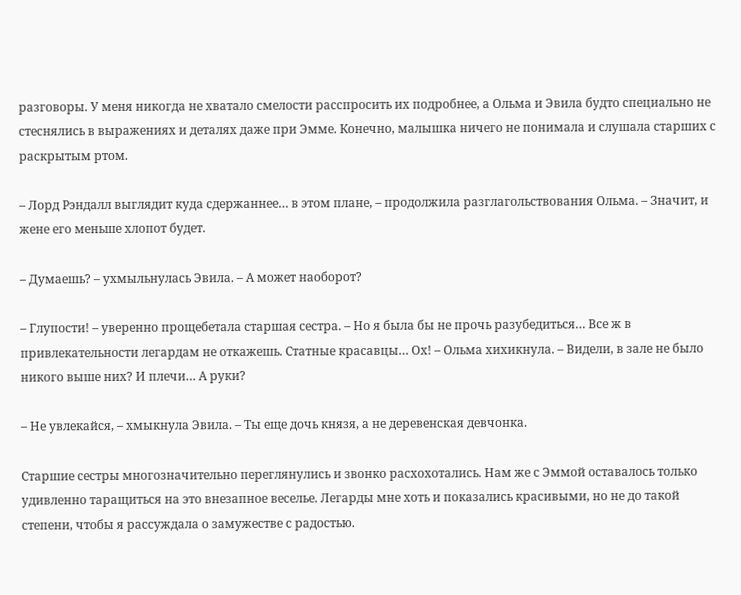разговоры. У меня никогда не хватало смелости расспросить их подробнее, а Ольма и Эвила будто специально не стеснялись в выражениях и деталях даже при Эмме. Конечно, малышка ничего не понимала и слушала старших с раскрытым ртом.

– Лорд Рэндалл выглядит куда сдержаннее… в этом плане, – продолжила разглагольствования Ольма. – Значит, и жене его меньше хлопот будет.

– Думаешь? – ухмыльнулась Эвила. – А может наоборот?

– Глупости! – уверенно прощебетала старшая сестра. – Но я была бы не прочь разубедиться… Все ж в привлекательности легардам не откажешь. Статные красавцы… Ох! – Ольма хихикнула. – Видели, в зале не было никого выше них? И плечи… А руки?

– Не увлекайся, – хмыкнула Эвила. – Ты еще дочь князя, а не деревенская девчонка.

Старшие сестры многозначительно переглянулись и звонко расхохотались. Нам же с Эммой оставалось только удивленно таращиться на это внезапное веселье. Легарды мне хоть и показались красивыми, но не до такой степени, чтобы я рассуждала о замужестве с радостью.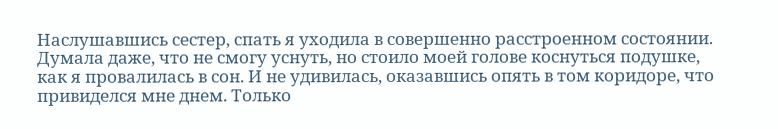Наслушавшись сестер, спать я уходила в совершенно расстроенном состоянии. Думала даже, что не смогу уснуть, но стоило моей голове коснуться подушке, как я провалилась в сон. И не удивилась, оказавшись опять в том коридоре, что привиделся мне днем. Только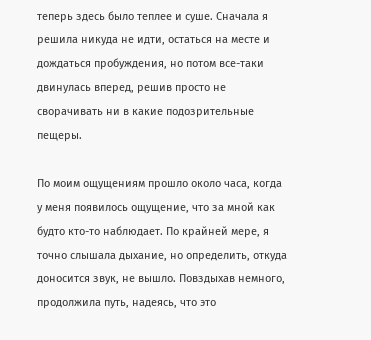теперь здесь было теплее и суше. Сначала я решила никуда не идти, остаться на месте и дождаться пробуждения, но потом все-таки двинулась вперед, решив просто не сворачивать ни в какие подозрительные пещеры.

По моим ощущениям прошло около часа, когда у меня появилось ощущение, что за мной как будто кто-то наблюдает. По крайней мере, я точно слышала дыхание, но определить, откуда доносится звук, не вышло. Повздыхав немного, продолжила путь, надеясь, что это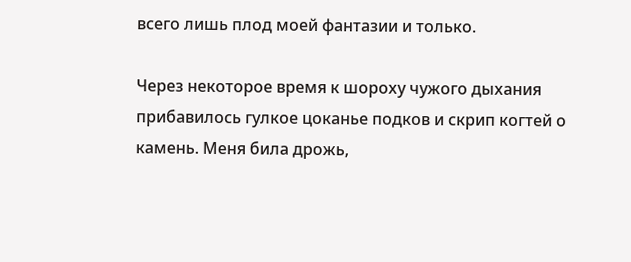всего лишь плод моей фантазии и только.

Через некоторое время к шороху чужого дыхания прибавилось гулкое цоканье подков и скрип когтей о камень. Меня била дрожь,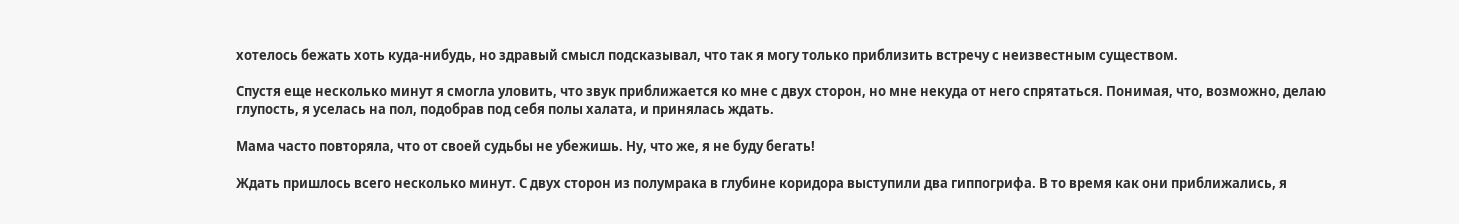хотелось бежать хоть куда-нибудь, но здравый смысл подсказывал, что так я могу только приблизить встречу с неизвестным существом.

Спустя еще несколько минут я смогла уловить, что звук приближается ко мне с двух сторон, но мне некуда от него спрятаться. Понимая, что, возможно, делаю глупость, я уселась на пол, подобрав под себя полы халата, и принялась ждать.

Мама часто повторяла, что от своей судьбы не убежишь. Ну, что же, я не буду бегать!

Ждать пришлось всего несколько минут. С двух сторон из полумрака в глубине коридора выступили два гиппогрифа. В то время как они приближались, я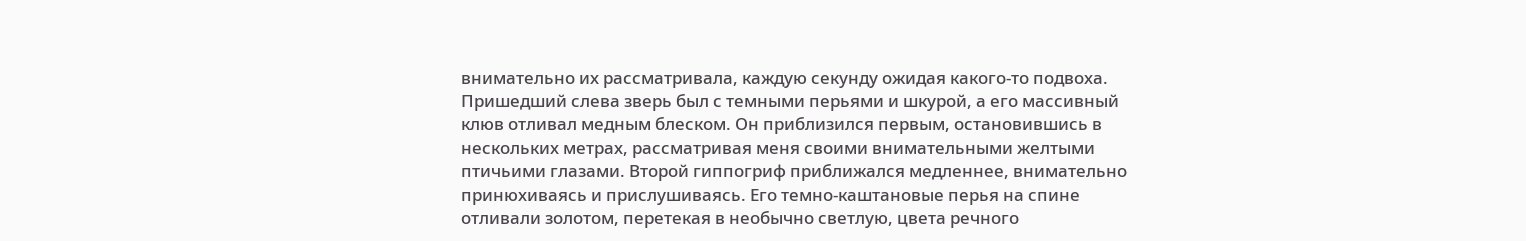внимательно их рассматривала, каждую секунду ожидая какого-то подвоха. Пришедший слева зверь был с темными перьями и шкурой, а его массивный клюв отливал медным блеском. Он приблизился первым, остановившись в нескольких метрах, рассматривая меня своими внимательными желтыми птичьими глазами. Второй гиппогриф приближался медленнее, внимательно принюхиваясь и прислушиваясь. Его темно-каштановые перья на спине отливали золотом, перетекая в необычно светлую, цвета речного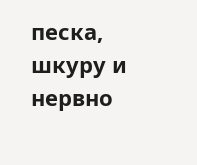песка, шкуру и нервно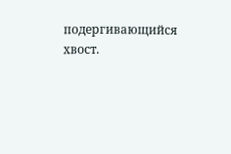подергивающийся хвост.